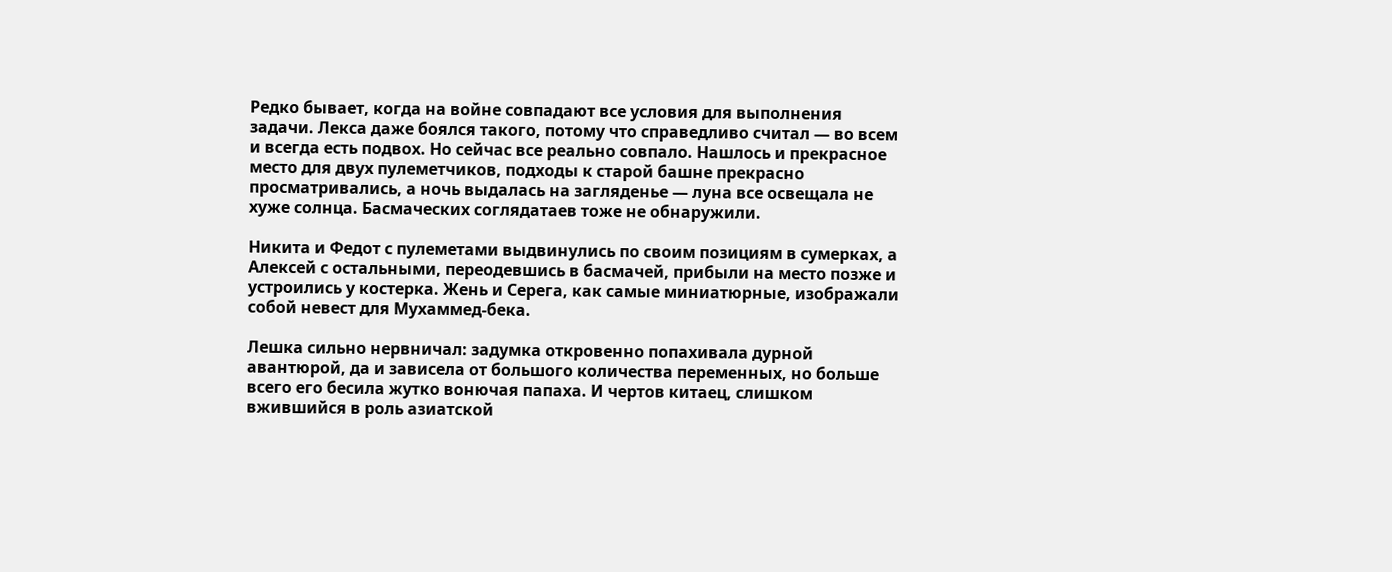Редко бывает, когда на войне совпадают все условия для выполнения задачи. Лекса даже боялся такого, потому что справедливо считал — во всем и всегда есть подвох. Но сейчас все реально совпало. Нашлось и прекрасное место для двух пулеметчиков, подходы к старой башне прекрасно просматривались, а ночь выдалась на загляденье — луна все освещала не хуже солнца. Басмаческих соглядатаев тоже не обнаружили.

Никита и Федот с пулеметами выдвинулись по своим позициям в сумерках, а Алексей с остальными, переодевшись в басмачей, прибыли на место позже и устроились у костерка. Жень и Серега, как самые миниатюрные, изображали собой невест для Мухаммед-бека.

Лешка сильно нервничал: задумка откровенно попахивала дурной авантюрой, да и зависела от большого количества переменных, но больше всего его бесила жутко вонючая папаха. И чертов китаец, слишком вжившийся в роль азиатской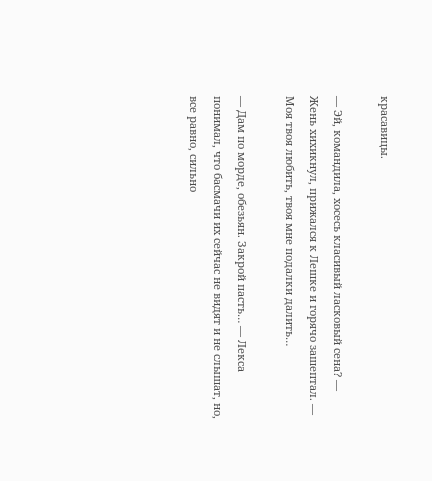красавицы.

— Эй, командила, хосесь класивый ласковый сена? — Жень хихикнул, прижался к Лешке и горячо зашептал. — Моя твоя любить, твоя мне подалки далить…

— Дам по морде, обезьян. Закрой пасть… — Лекса понимал, что басмачи их сейчас не видят и не слышат, но, все равно, сильно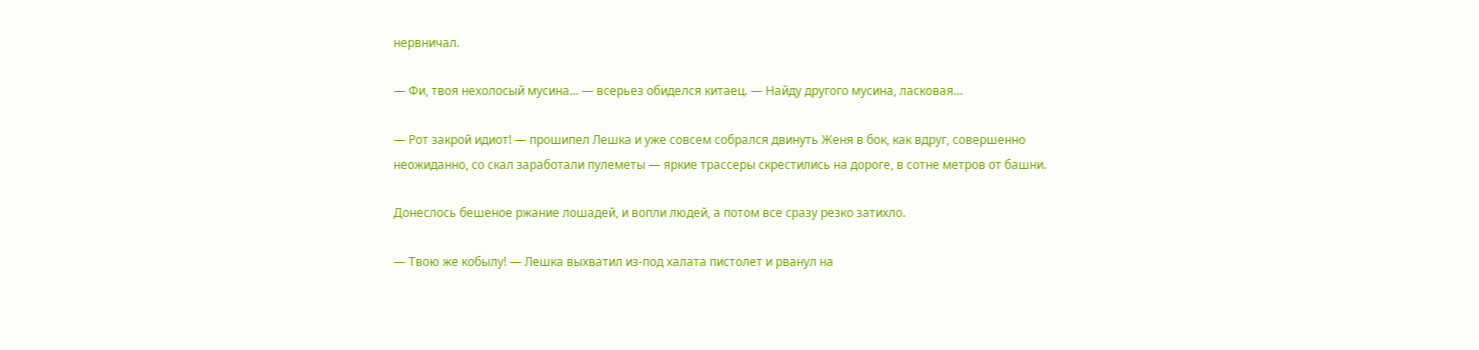нервничал.

— Фи, твоя нехолосый мусина… — всерьез обиделся китаец. — Найду другого мусина, ласковая…

— Рот закрой идиот! — прошипел Лешка и уже совсем собрался двинуть Женя в бок, как вдруг, совершенно неожиданно, со скал заработали пулеметы — яркие трассеры скрестились на дороге, в сотне метров от башни.

Донеслось бешеное ржание лошадей, и вопли людей, а потом все сразу резко затихло.

— Твою же кобылу! — Лешка выхватил из-под халата пистолет и рванул на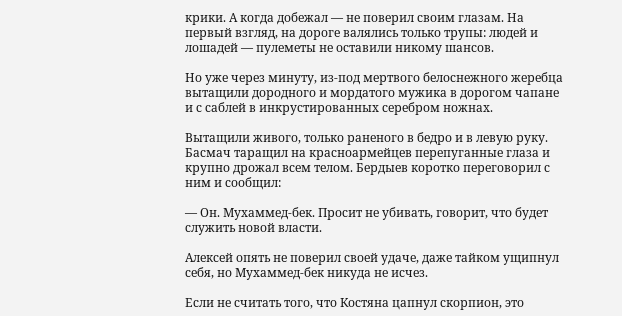крики. А когда добежал — не поверил своим глазам. На первый взгляд, на дороге валялись только трупы: людей и лошадей — пулеметы не оставили никому шансов.

Но уже через минуту, из-под мертвого белоснежного жеребца вытащили дородного и мордатого мужика в дорогом чапане и с саблей в инкрустированных серебром ножнах.

Вытащили живого, только раненого в бедро и в левую руку. Басмач таращил на красноармейцев перепуганные глаза и крупно дрожал всем телом. Бердыев коротко переговорил с ним и сообщил:

— Он. Мухаммед-бек. Просит не убивать, говорит, что будет служить новой власти.

Алексей опять не поверил своей удаче, даже тайком ущипнул себя, но Мухаммед-бек никуда не исчез.

Если не считать того, что Костяна цапнул скорпион, это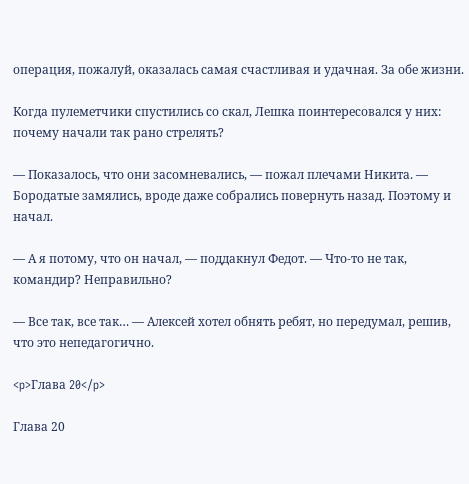операция, пожалуй, оказалась самая счастливая и удачная. За обе жизни.

Когда пулеметчики спустились со скал, Лешка поинтересовался у них: почему начали так рано стрелять?

— Показалось, что они засомневались, — пожал плечами Никита. — Бородатые замялись, вроде даже собрались повернуть назад. Поэтому и начал.

— А я потому, что он начал, — поддакнул Федот. — Что-то не так, командир? Неправильно?

— Все так, все так… — Алексей хотел обнять ребят, но передумал, решив, что это непедагогично.

<p>Глава 20</p>

Глава 20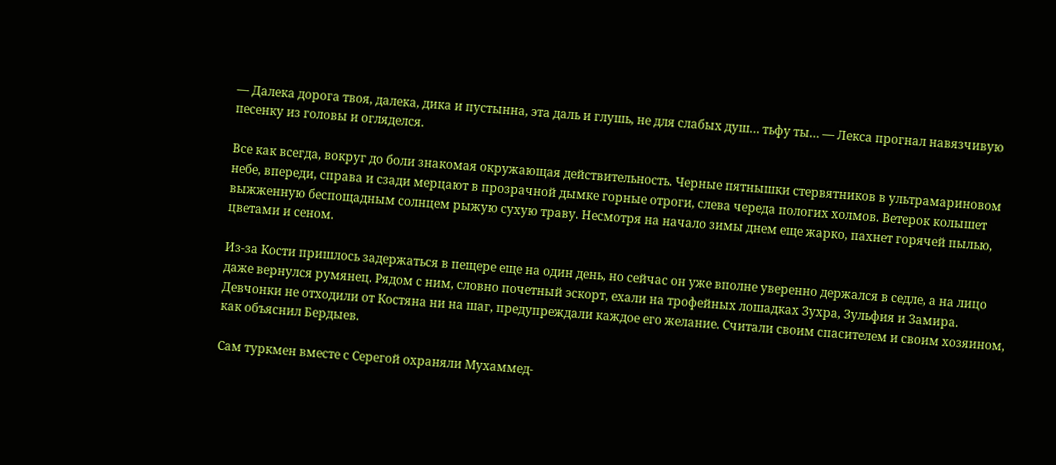— Далека дорога твоя, далека, дика и пустынна, эта даль и глушь, не для слабых душ… тьфу ты… — Лекса прогнал навязчивую песенку из головы и огляделся.

Все как всегда, вокруг до боли знакомая окружающая действительность. Черные пятнышки стервятников в ультрамариновом небе, впереди, справа и сзади мерцают в прозрачной дымке горные отроги, слева череда пологих холмов. Ветерок колышет выжженную беспощадным солнцем рыжую сухую траву. Несмотря на начало зимы днем еще жарко, пахнет горячей пылью, цветами и сеном.

Из-за Кости пришлось задержаться в пещере еще на один день, но сейчас он уже вполне уверенно держался в седле, а на лицо даже вернулся румянец. Рядом с ним, словно почетный эскорт, ехали на трофейных лошадках Зухра, Зульфия и Замира. Девчонки не отходили от Костяна ни на шаг, предупреждали каждое его желание. Считали своим спасителем и своим хозяином, как объяснил Бердыев.

Сам туркмен вместе с Серегой охраняли Мухаммед-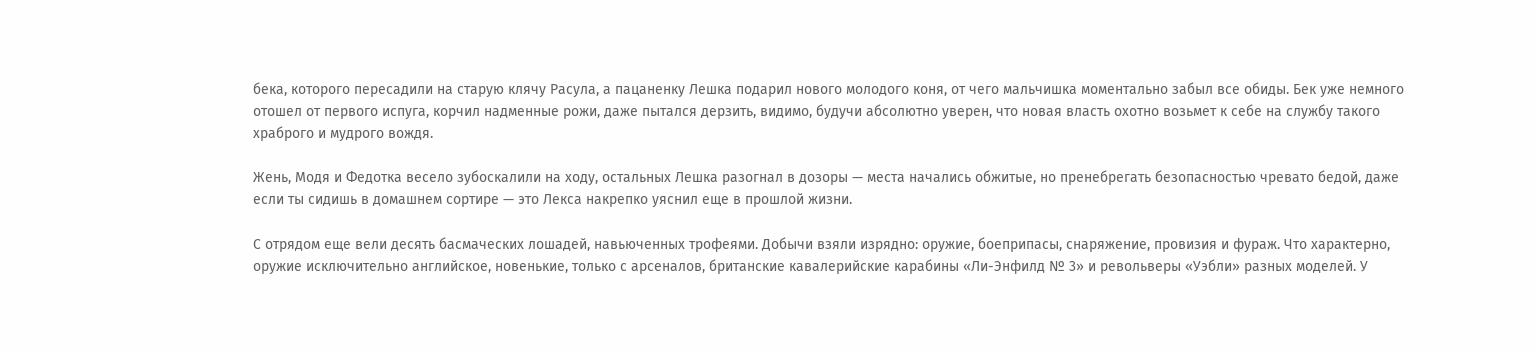бека, которого пересадили на старую клячу Расула, а пацаненку Лешка подарил нового молодого коня, от чего мальчишка моментально забыл все обиды. Бек уже немного отошел от первого испуга, корчил надменные рожи, даже пытался дерзить, видимо, будучи абсолютно уверен, что новая власть охотно возьмет к себе на службу такого храброго и мудрого вождя.

Жень, Модя и Федотка весело зубоскалили на ходу, остальных Лешка разогнал в дозоры — места начались обжитые, но пренебрегать безопасностью чревато бедой, даже если ты сидишь в домашнем сортире — это Лекса накрепко уяснил еще в прошлой жизни.

С отрядом еще вели десять басмаческих лошадей, навьюченных трофеями. Добычи взяли изрядно: оружие, боеприпасы, снаряжение, провизия и фураж. Что характерно, оружие исключительно английское, новенькие, только с арсеналов, британские кавалерийские карабины «Ли-Энфилд № 3» и револьверы «Уэбли» разных моделей. У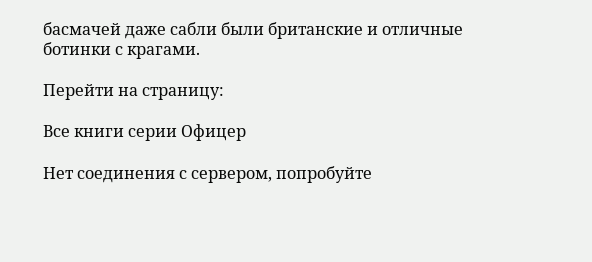басмачей даже сабли были британские и отличные ботинки с крагами.

Перейти на страницу:

Все книги серии Офицер

Нет соединения с сервером, попробуйте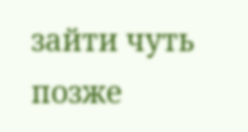зайти чуть позже